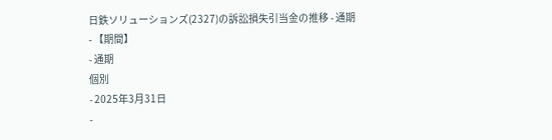日鉄ソリューションズ(2327)の訴訟損失引当金の推移 - 通期
- 【期間】
- 通期
個別
- 2025年3月31日
-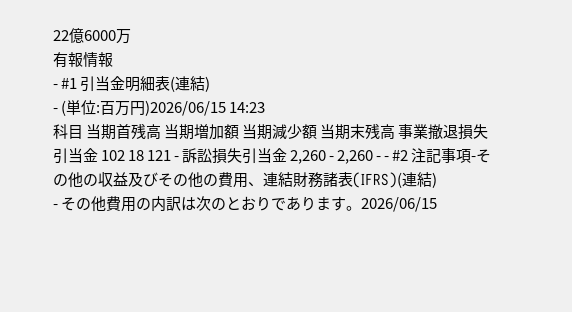22億6000万
有報情報
- #1 引当金明細表(連結)
- (単位:百万円)2026/06/15 14:23
科目 当期首残高 当期増加額 当期減少額 当期末残高 事業撤退損失引当金 102 18 121 - 訴訟損失引当金 2,260 - 2,260 - - #2 注記事項-その他の収益及びその他の費用、連結財務諸表(IFRS)(連結)
- その他費用の内訳は次のとおりであります。2026/06/15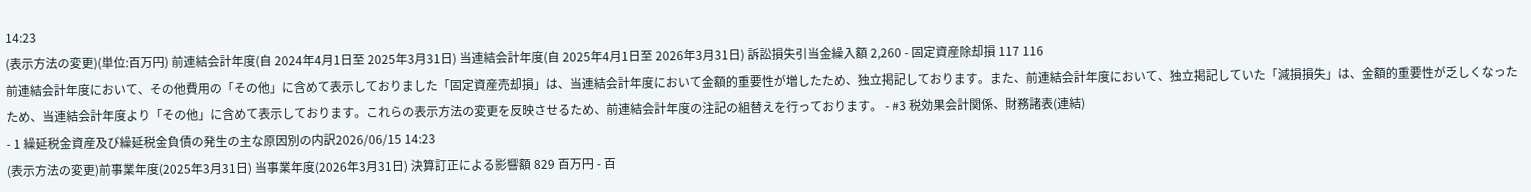14:23
(表示方法の変更)(単位:百万円) 前連結会計年度(自 2024年4月1日至 2025年3月31日) 当連結会計年度(自 2025年4月1日至 2026年3月31日) 訴訟損失引当金繰入額 2,260 - 固定資産除却損 117 116
前連結会計年度において、その他費用の「その他」に含めて表示しておりました「固定資産売却損」は、当連結会計年度において金額的重要性が増したため、独立掲記しております。また、前連結会計年度において、独立掲記していた「減損損失」は、金額的重要性が乏しくなったため、当連結会計年度より「その他」に含めて表示しております。これらの表示方法の変更を反映させるため、前連結会計年度の注記の組替えを行っております。 - #3 税効果会計関係、財務諸表(連結)
- 1 繰延税金資産及び繰延税金負債の発生の主な原因別の内訳2026/06/15 14:23
(表示方法の変更)前事業年度(2025年3月31日) 当事業年度(2026年3月31日) 決算訂正による影響額 829 百万円 - 百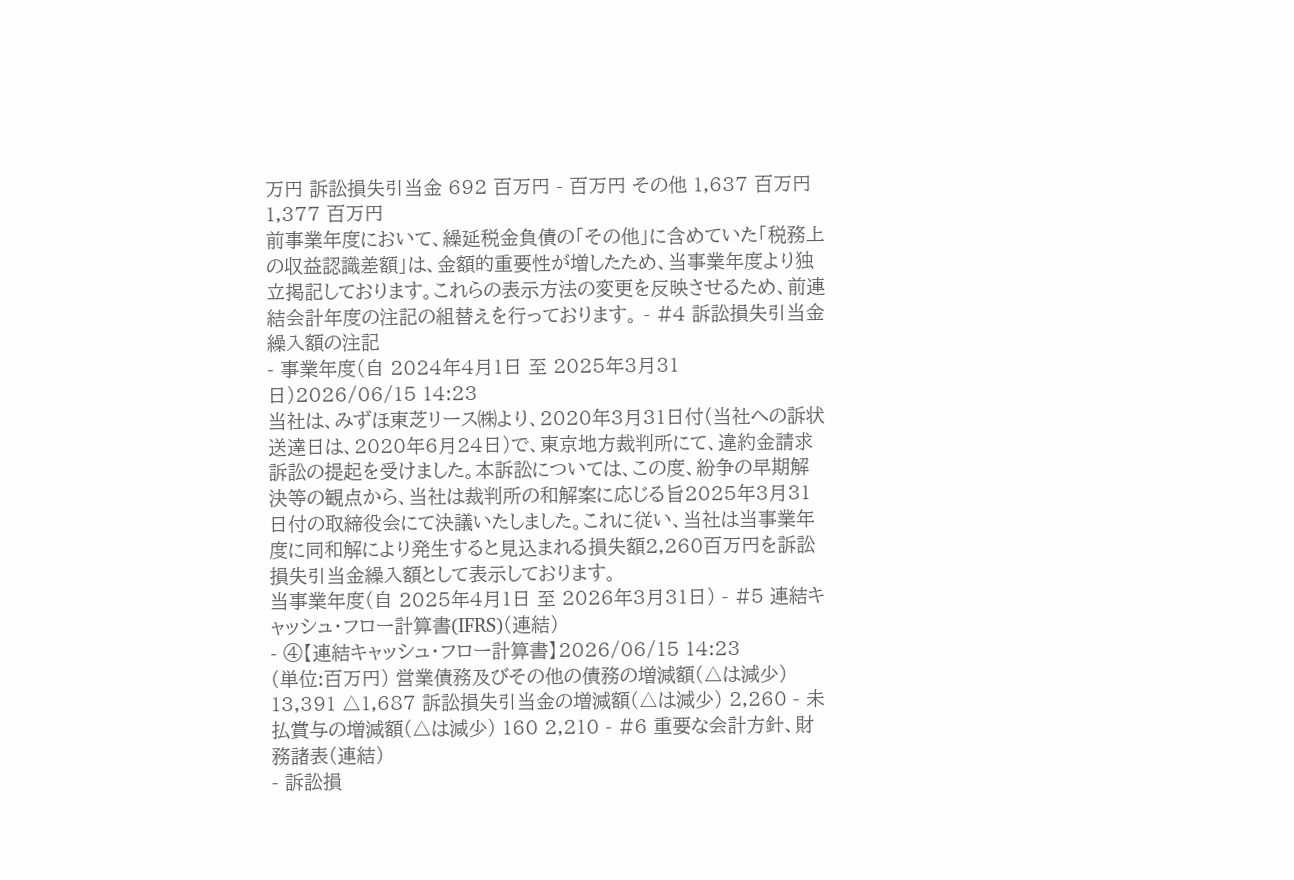万円 訴訟損失引当金 692 百万円 - 百万円 その他 1,637 百万円 1,377 百万円
前事業年度において、繰延税金負債の「その他」に含めていた「税務上の収益認識差額」は、金額的重要性が増したため、当事業年度より独立掲記しております。これらの表示方法の変更を反映させるため、前連結会計年度の注記の組替えを行っております。 - #4 訴訟損失引当金繰入額の注記
- 事業年度(自 2024年4月1日 至 2025年3月31日)2026/06/15 14:23
当社は、みずほ東芝リース㈱より、2020年3月31日付(当社への訴状送達日は、2020年6月24日)で、東京地方裁判所にて、違約金請求訴訟の提起を受けました。本訴訟については、この度、紛争の早期解決等の観点から、当社は裁判所の和解案に応じる旨2025年3月31日付の取締役会にて決議いたしました。これに従い、当社は当事業年度に同和解により発生すると見込まれる損失額2,260百万円を訴訟損失引当金繰入額として表示しております。
当事業年度(自 2025年4月1日 至 2026年3月31日) - #5 連結キャッシュ・フロー計算書(IFRS)(連結)
- ④【連結キャッシュ・フロー計算書】2026/06/15 14:23
(単位:百万円) 営業債務及びその他の債務の増減額(△は減少) 13,391 △1,687 訴訟損失引当金の増減額(△は減少) 2,260 - 未払賞与の増減額(△は減少) 160 2,210 - #6 重要な会計方針、財務諸表(連結)
- 訴訟損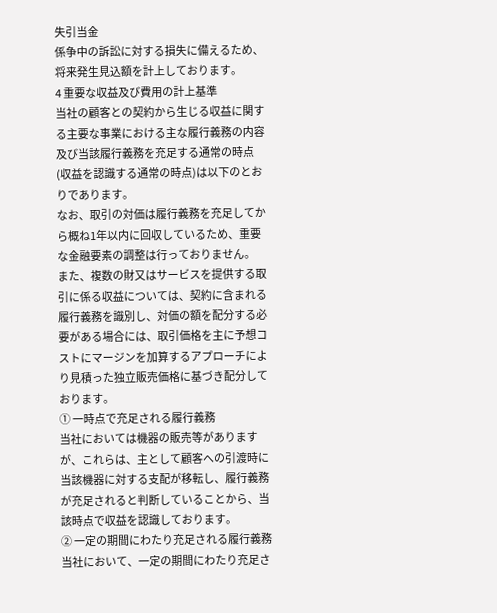失引当金
係争中の訴訟に対する損失に備えるため、将来発生見込額を計上しております。
4 重要な収益及び費用の計上基準
当社の顧客との契約から生じる収益に関する主要な事業における主な履行義務の内容及び当該履行義務を充足する通常の時点(収益を認識する通常の時点)は以下のとおりであります。
なお、取引の対価は履行義務を充足してから概ね1年以内に回収しているため、重要な金融要素の調整は行っておりません。
また、複数の財又はサービスを提供する取引に係る収益については、契約に含まれる履行義務を識別し、対価の額を配分する必要がある場合には、取引価格を主に予想コストにマージンを加算するアプローチにより見積った独立販売価格に基づき配分しております。
① 一時点で充足される履行義務
当社においては機器の販売等がありますが、これらは、主として顧客への引渡時に当該機器に対する支配が移転し、履行義務が充足されると判断していることから、当該時点で収益を認識しております。
② 一定の期間にわたり充足される履行義務
当社において、一定の期間にわたり充足さ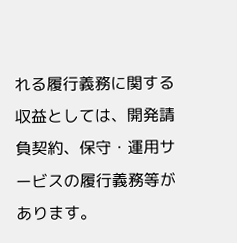れる履行義務に関する収益としては、開発請負契約、保守・運用サービスの履行義務等があります。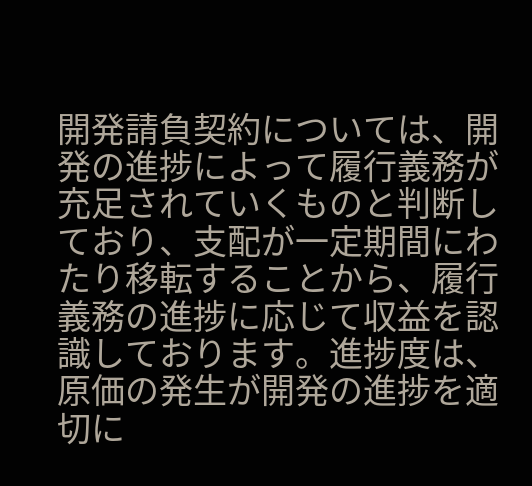開発請負契約については、開発の進捗によって履行義務が充足されていくものと判断しており、支配が一定期間にわたり移転することから、履行義務の進捗に応じて収益を認識しております。進捗度は、原価の発生が開発の進捗を適切に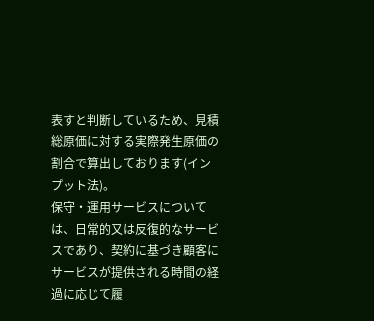表すと判断しているため、見積総原価に対する実際発生原価の割合で算出しております(インプット法)。
保守・運用サービスについては、日常的又は反復的なサービスであり、契約に基づき顧客にサービスが提供される時間の経過に応じて履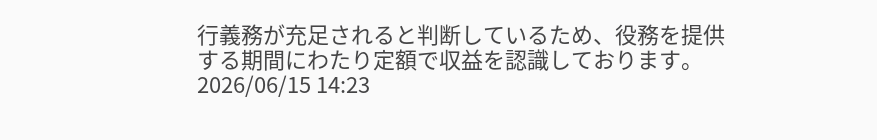行義務が充足されると判断しているため、役務を提供する期間にわたり定額で収益を認識しております。2026/06/15 14:23